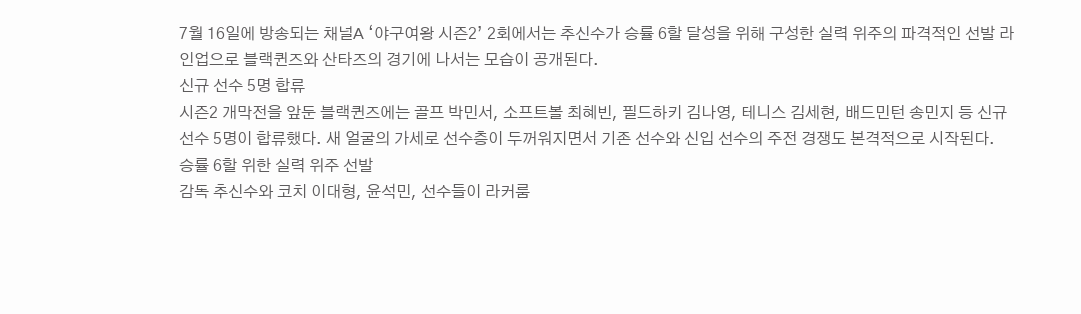7월 16일에 방송되는 채널A ‘야구여왕 시즌2’ 2회에서는 추신수가 승률 6할 달성을 위해 구성한 실력 위주의 파격적인 선발 라인업으로 블랙퀸즈와 산타즈의 경기에 나서는 모습이 공개된다.
신규 선수 5명 합류
시즌2 개막전을 앞둔 블랙퀸즈에는 골프 박민서, 소프트볼 최혜빈, 필드하키 김나영, 테니스 김세현, 배드민턴 송민지 등 신규 선수 5명이 합류했다. 새 얼굴의 가세로 선수층이 두꺼워지면서 기존 선수와 신입 선수의 주전 경쟁도 본격적으로 시작된다.
승률 6할 위한 실력 위주 선발
감독 추신수와 코치 이대형, 윤석민, 선수들이 라커룸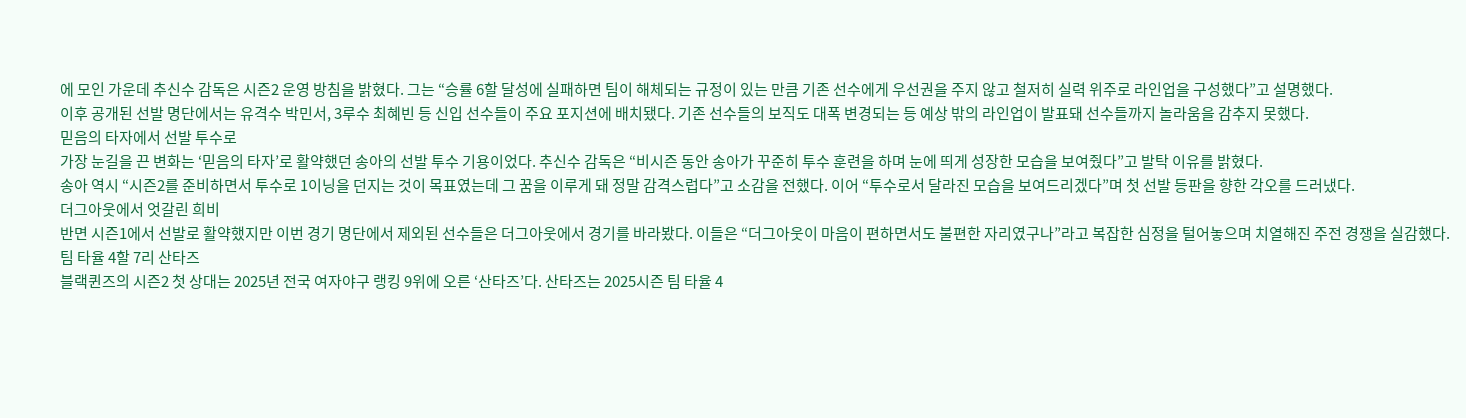에 모인 가운데 추신수 감독은 시즌2 운영 방침을 밝혔다. 그는 “승률 6할 달성에 실패하면 팀이 해체되는 규정이 있는 만큼 기존 선수에게 우선권을 주지 않고 철저히 실력 위주로 라인업을 구성했다”고 설명했다.
이후 공개된 선발 명단에서는 유격수 박민서, 3루수 최혜빈 등 신입 선수들이 주요 포지션에 배치됐다. 기존 선수들의 보직도 대폭 변경되는 등 예상 밖의 라인업이 발표돼 선수들까지 놀라움을 감추지 못했다.
믿음의 타자에서 선발 투수로
가장 눈길을 끈 변화는 ‘믿음의 타자’로 활약했던 송아의 선발 투수 기용이었다. 추신수 감독은 “비시즌 동안 송아가 꾸준히 투수 훈련을 하며 눈에 띄게 성장한 모습을 보여줬다”고 발탁 이유를 밝혔다.
송아 역시 “시즌2를 준비하면서 투수로 1이닝을 던지는 것이 목표였는데 그 꿈을 이루게 돼 정말 감격스럽다”고 소감을 전했다. 이어 “투수로서 달라진 모습을 보여드리겠다”며 첫 선발 등판을 향한 각오를 드러냈다.
더그아웃에서 엇갈린 희비
반면 시즌1에서 선발로 활약했지만 이번 경기 명단에서 제외된 선수들은 더그아웃에서 경기를 바라봤다. 이들은 “더그아웃이 마음이 편하면서도 불편한 자리였구나”라고 복잡한 심정을 털어놓으며 치열해진 주전 경쟁을 실감했다.
팀 타율 4할 7리 산타즈
블랙퀸즈의 시즌2 첫 상대는 2025년 전국 여자야구 랭킹 9위에 오른 ‘산타즈’다. 산타즈는 2025시즌 팀 타율 4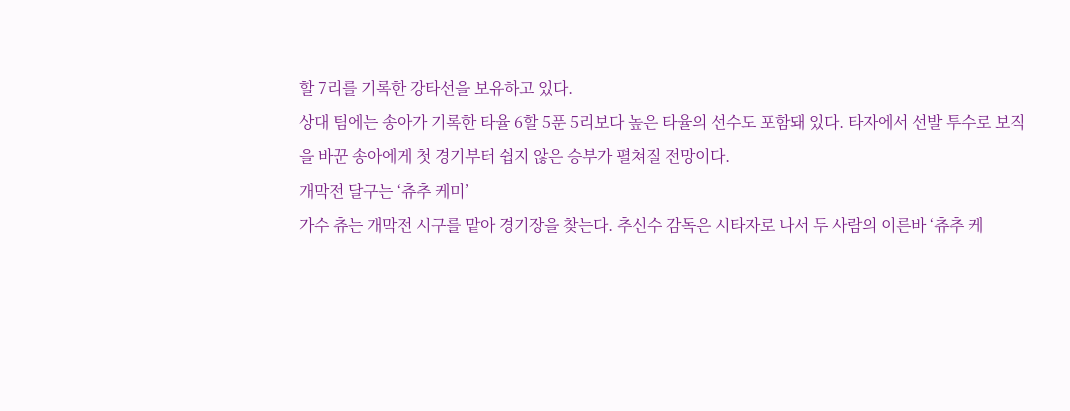할 7리를 기록한 강타선을 보유하고 있다.
상대 팀에는 송아가 기록한 타율 6할 5푼 5리보다 높은 타율의 선수도 포함돼 있다. 타자에서 선발 투수로 보직을 바꾼 송아에게 첫 경기부터 쉽지 않은 승부가 펼쳐질 전망이다.
개막전 달구는 ‘츄추 케미’
가수 츄는 개막전 시구를 맡아 경기장을 찾는다. 추신수 감독은 시타자로 나서 두 사람의 이른바 ‘츄추 케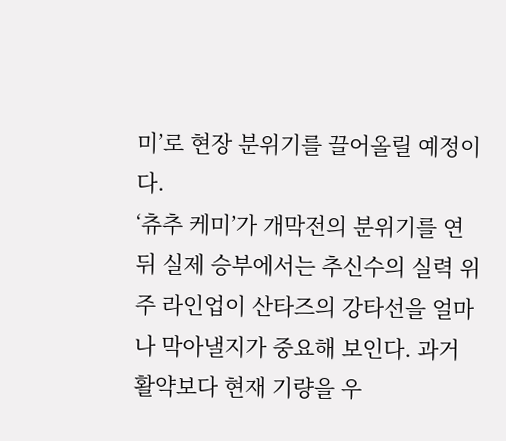미’로 현장 분위기를 끌어올릴 예정이다.
‘츄추 케미’가 개막전의 분위기를 연 뒤 실제 승부에서는 추신수의 실력 위주 라인업이 산타즈의 강타선을 얼마나 막아낼지가 중요해 보인다. 과거 활약보다 현재 기량을 우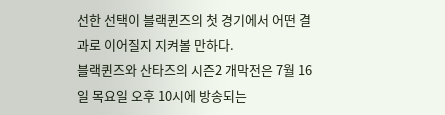선한 선택이 블랙퀸즈의 첫 경기에서 어떤 결과로 이어질지 지켜볼 만하다.
블랙퀸즈와 산타즈의 시즌2 개막전은 7월 16일 목요일 오후 10시에 방송되는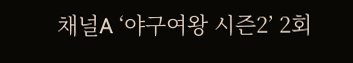채널A ‘야구여왕 시즌2’ 2회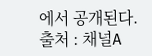에서 공개된다.
출처 : 채널A